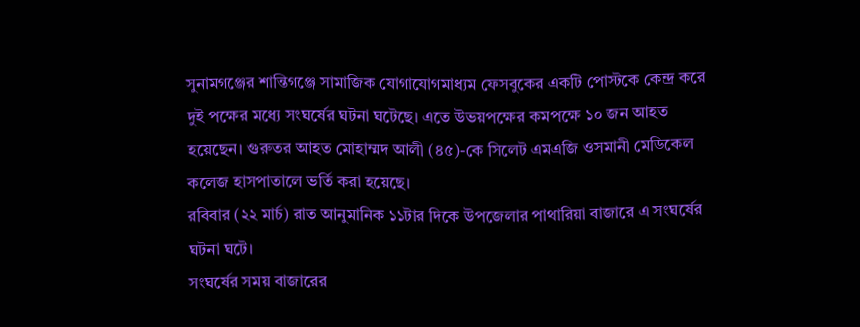সুনামগঞ্জের শান্তিগঞ্জে সামাজিক যোগাযোগমাধ্যম ফেসবুকের একটি পোস্টকে কেন্দ্র করে দুই পক্ষের মধ্যে সংঘর্ষের ঘটনা ঘটেছে। এতে উভয়পক্ষের কমপক্ষে ১০ জন আহত হয়েছেন। গুরুতর আহত মোহাম্মদ আলী (৪৫)-কে সিলেট এমএজি ওসমানী মেডিকেল কলেজ হাসপাতালে ভর্তি করা হয়েছে।
রবিবার (২২ মার্চ) রাত আনুমানিক ১১টার দিকে উপজেলার পাথারিয়া বাজারে এ সংঘর্ষের ঘটনা ঘটে।
সংঘর্ষের সময় বাজারের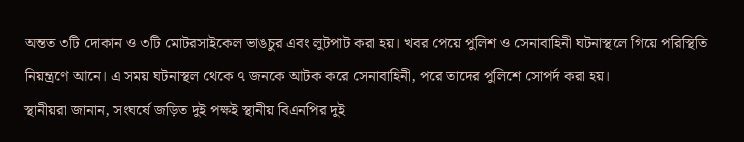অন্তত ৩টি দোকান ও ৩টি মোটরসাইকেল ভাঙচুর এবং লুটপাট করা হয়। খবর পেয়ে পুলিশ ও সেনাবাহিনী ঘটনাস্থলে গিয়ে পরিস্থিতি নিয়ন্ত্রণে আনে। এ সময় ঘটনাস্থল থেকে ৭ জনকে আটক করে সেনাবাহিনী, পরে তাদের পুলিশে সোপর্দ করা হয়।
স্থানীয়রা জানান, সংঘর্ষে জড়িত দুই পক্ষই স্থানীয় বিএনপির দুই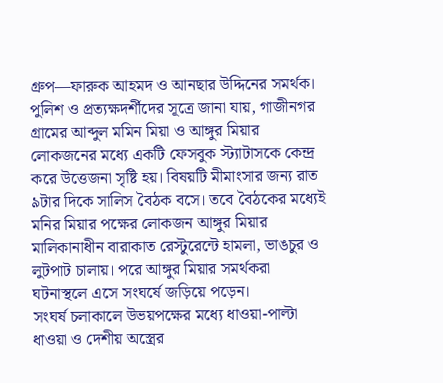গ্রুপ—ফারুক আহমদ ও আনছার উদ্দিনের সমর্থক।
পুলিশ ও প্রত্যক্ষদর্শীদের সূত্রে জানা যায়, গাজীনগর গ্রামের আব্দুল মমিন মিয়া ও আঙ্গুর মিয়ার লোকজনের মধ্যে একটি ফেসবুক স্ট্যাটাসকে কেন্দ্র করে উত্তেজনা সৃষ্টি হয়। বিষয়টি মীমাংসার জন্য রাত ৯টার দিকে সালিস বৈঠক বসে। তবে বৈঠকের মধ্যেই মনির মিয়ার পক্ষের লোকজন আঙ্গুর মিয়ার মালিকানাধীন বারাকাত রেস্টুরেন্টে হামলা, ভাঙচুর ও লুটপাট চালায়। পরে আঙ্গুর মিয়ার সমর্থকরা ঘটনাস্থলে এসে সংঘর্ষে জড়িয়ে পড়েন।
সংঘর্ষ চলাকালে উভয়পক্ষের মধ্যে ধাওয়া-পাল্টা ধাওয়া ও দেশীয় অস্ত্রের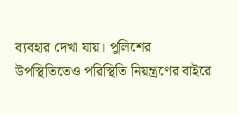ব্যবহার দেখা যায়। পুলিশের উপস্থিতিতেও পরিস্থিতি নিয়ন্ত্রণের বাইরে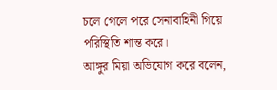চলে গেলে পরে সেনাবাহিনী গিয়ে পরিস্থিতি শান্ত করে।
আঙ্গুর মিয়া অভিযোগ করে বলেন,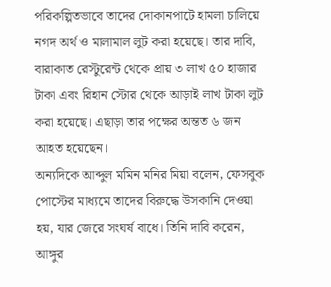পরিকল্পিতভাবে তাদের দোকানপাটে হামলা চালিয়ে নগদ অর্থ ও মালামাল লুট করা হয়েছে। তার দাবি, বারাকাত রেস্টুরেন্ট থেকে প্রায় ৩ লাখ ৫০ হাজার টাকা এবং রিহান স্টোর থেকে আড়াই লাখ টাকা লুট করা হয়েছে। এছাড়া তার পক্ষের অন্তত ৬ জন আহত হয়েছেন।
অন্যদিকে আব্দুল মমিন মনির মিয়া বলেন, ফেসবুক পোস্টের মাধ্যমে তাদের বিরুদ্ধে উসকানি দেওয়া হয়, যার জেরে সংঘর্ষ বাধে। তিনি দাবি করেন, আঙ্গুর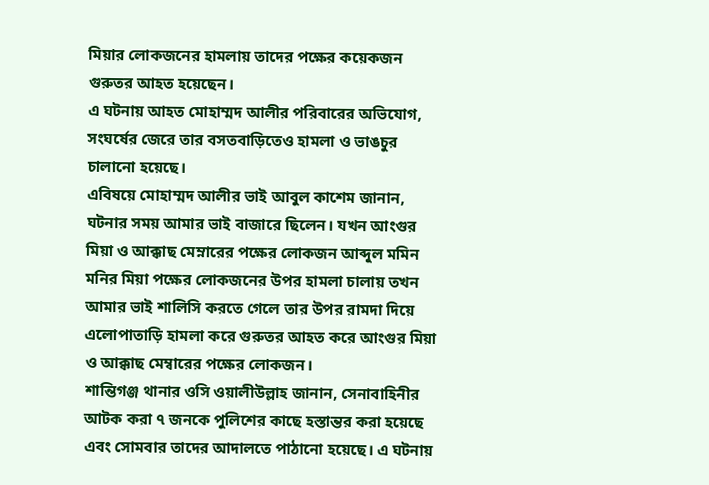মিয়ার লোকজনের হামলায় তাদের পক্ষের কয়েকজন গুরুতর আহত হয়েছেন।
এ ঘটনায় আহত মোহাম্মদ আলীর পরিবারের অভিযোগ, সংঘর্ষের জেরে তার বসতবাড়িতেও হামলা ও ভাঙচুর চালানো হয়েছে।
এবিষয়ে মোহাম্মদ আলীর ভাই আবুল কাশেম জানান, ঘটনার সময় আমার ভাই বাজারে ছিলেন। যখন আংগুর মিয়া ও আক্কাছ মেম্নারের পক্ষের লোকজন আব্দুল মমিন মনির মিয়া পক্ষের লোকজনের উপর হামলা চালায় তখন আমার ভাই শালিসি করতে গেলে তার উপর রামদা দিয়ে এলোপাতাড়ি হামলা করে গুরুতর আহত করে আংগুর মিয়া ও আক্কাছ মেম্বারের পক্ষের লোকজন।
শান্তিগঞ্জ থানার ওসি ওয়ালীউল্লাহ জানান, সেনাবাহিনীর আটক করা ৭ জনকে পুলিশের কাছে হস্তান্তর করা হয়েছে এবং সোমবার তাদের আদালতে পাঠানো হয়েছে। এ ঘটনায়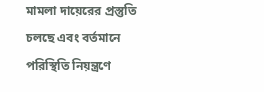মামলা দায়েরের প্রস্তুতি চলছে এবং বর্তমানে পরিস্থিতি নিয়ন্ত্রণে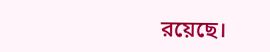রয়েছে।